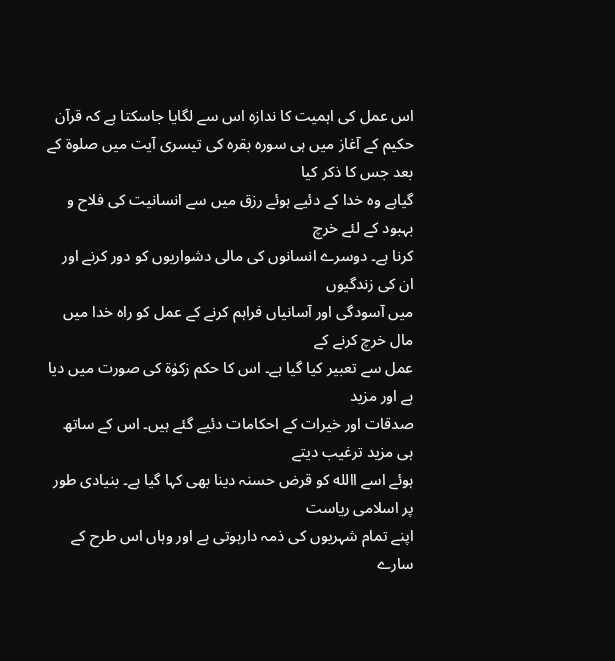اس عمل کی اہمیت کا ندازہ اس سے لگایا جاسکتا ہے کہ قرآن
حکیم کے آغاز میں ہی سورہ بقرہ کی تیسری آیت میں صلوۃ کے بعد جس کا ذکر کیا
گیاہے وہ خدا کے دئیے ہوئے رزق میں سے انسانیت کی فلاح و بہبود کے لئے خرچ
کرنا ہے۔ دوسرے انسانوں کی مالی دشواریوں کو دور کرنے اور ان کی زندگیوں
میں آسودگی اور آسانیاں فراہم کرنے کے عمل کو راہ خدا میں مال خرچ کرنے کے
عمل سے تعبیر کیا گیا ہے۔ اس کا حکم زکوٰۃ کی صورت میں دیا ہے اور مزید
صدقات اور خیرات کے احکامات دئیے گئے ہیں۔ اس کے ساتھ ہی مزید ترغیب دیتے
ہوئے اسے االله کو قرض حسنہ دینا بھی کہا گیا ہے۔ بنیادی طور پر اسلامی ریاست
اپنے تمام شہریوں کی ذمہ دارہوتی ہے اور وہاں اس طرح کے سارے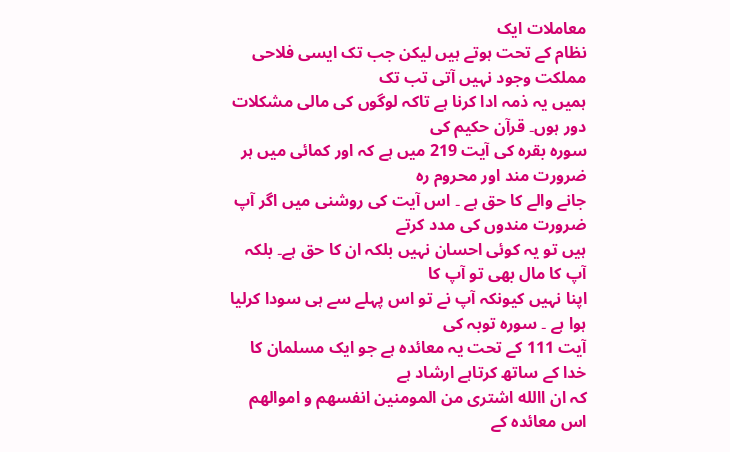معاملات ایک
نظام کے تحت ہوتے ہیں لیکن جب تک ایسی فلاحی مملکت وجود نہیں آتی تب تک
ہمیں یہ ذمہ ادا کرنا ہے تاکہ لوگوں کی مالی مشکلات دور ہوں۔ قرآن حکیم کی
سورہ بقرہ کی آیت 219 میں ہے کہ اور کمائی میں ہر ضرورت مند اور محروم رہ
جانے والے کا حق ہے ۔ اس آیت کی روشنی میں اگر آپ ضرورت مندوں کی مدد کرتے
ہیں تو یہ کوئی احسان نہیں بلکہ ان کا حق ہے۔ بلکہ آپ کا مال بھی تو آپ کا
اپنا نہیں کیونکہ آپ نے تو اس پہلے سے ہی سودا کرلیا ہوا ہے ۔ سورہ توبہ کی
آیت 111 کے تحت یہ معائدہ ہے جو ایک مسلمان کا خدا کے ساتھ کرتاہے ارشاد ہے
کہ ان االله اشتری من المومنین انفسھم و اموالھم اس معائدہ کے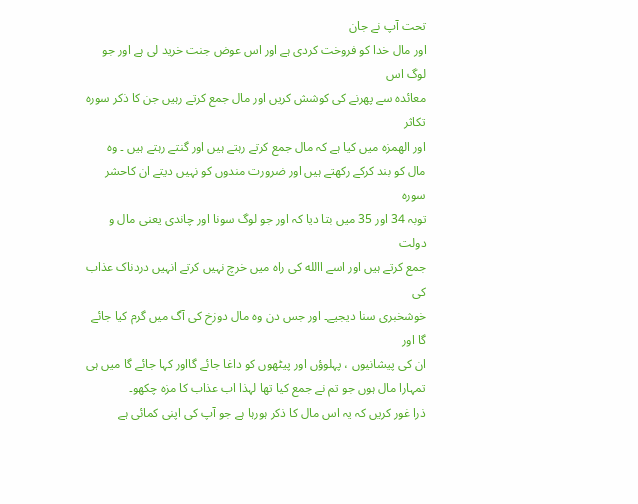تحت آپ نے جان
اور مال خدا کو فروخت کردی ہے اور اس عوض جنت خرید لی ہے اور جو لوگ اس
معائدہ سے پھرنے کی کوشش کریں اور مال جمع کرتے رہیں جن کا ذکر سورہ تکاثر
اور الھمزہ میں کیا ہے کہ مال جمع کرتے رہتے ہیں اور گنتے رہتے ہیں ۔ وہ
مال کو بند کرکے رکھتے ہیں اور ضرورت مندوں کو نہیں دیتے ان کاحشر سورہ
توبہ 34 اور 35 میں بتا دیا کہ اور جو لوگ سونا اور چاندی یعنی مال و دولت
جمع کرتے ہیں اور اسے االله کی راہ میں خرچ نہیں کرتے انہیں دردناک عذاب کی
خوشخبری سنا دیجیے۔ اور جس دن وہ مال دوزخ کی آگ میں گرم کیا جائے گا اور
ان کی پیشانیوں ، پہلوؤں اور پیٹھوں کو داغا جائے گااور کہا جائے گا میں ہی
تمہارا مال ہوں جو تم نے جمع کیا تھا لہذا اب عذاب کا مزہ چکھو۔
ذرا غور کریں کہ یہ اس مال کا ذکر ہورہا ہے جو آپ کی اپنی کمائی ہے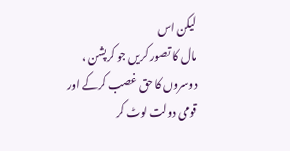لیکن اس
مال کا تصور کریں جو کرپشن ، دوسروں کا حق غصب کرکے اور قومی دولت لوٹ کر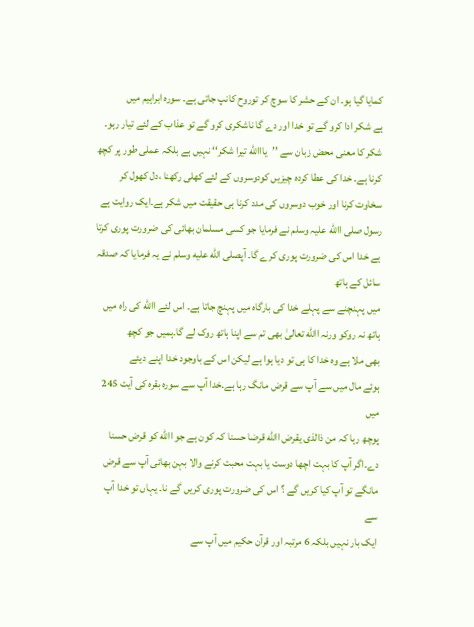کمایا گیا ہو۔ ان کے حشر کا سوچ کر توروح کانپ جاتی ہے۔ سورہ ابراہیم میں
ہے شکر ادا کرو گے تو خدا اور دے گا ناشکری کرو گے تو عذاب کے لئے تیار رہو۔
شکر کا معنی محض زبان سے ’’یااالله تیرا شکر‘‘ نہیں ہے بلکہ عملی طور پر کچھ
کرنا ہے۔ خدا کی عطا کردہ چیزیں کودوسروں کے لئے کھلی رکھنا ،دل کھول کر
سخاوت کرنا اور خوب دوسروں کی مدد کرنا ہی حقیقت میں شکر ہے۔ایک روایت ہے
رسول صلی االله علیہ وسلم نے فرمایا جو کسی مسلمان بھائی کی ضرورت پوری کرتا
ہے خدا اس کی ضرورت پوری کرے گا۔ آپصلى الله عليه وسلم نے یہ فرمایا کہ صدقہ سائل کے ہاتھ
میں پہنچنے سے پہلے خدا کی بارگاہ میں پہنچ جاتا ہے۔ اس لئے االله کی راہ میں
ہاتھ نہ روکو ورنہ االله تعالیٰ بھی تم سے اپنا ہاتھ روک لے گا۔ہمیں جو کچھ
بھی ملا ہے وہ خدا کا ہی تو دیا ہوا ہے لیکن اس کے باوجود خدا اپنے دیئے
ہوئے مال میں سے آپ سے قرض مانگ رہا ہے۔خدا آپ سے سورہ بقرہ کی آیت 245 میں
پوچھ رہا کہ من ذالذی یقرض االله قرضا حسنا کہ کون ہے جو االله کو قرض حسنا
دے۔اگر آپ کا بہت اچھا دوست یا بہت محبت کرنے والا بہن بھائی آپ سے قرض
مانگے تو آپ کیا کریں گے ؟ اس کی ضرورت پوری کریں گے نا۔ یہاں تو خدا آپ سے
ایک بار نہیں بلکہ 6 مرتبہ اور قرآن حکیم میں آپ سے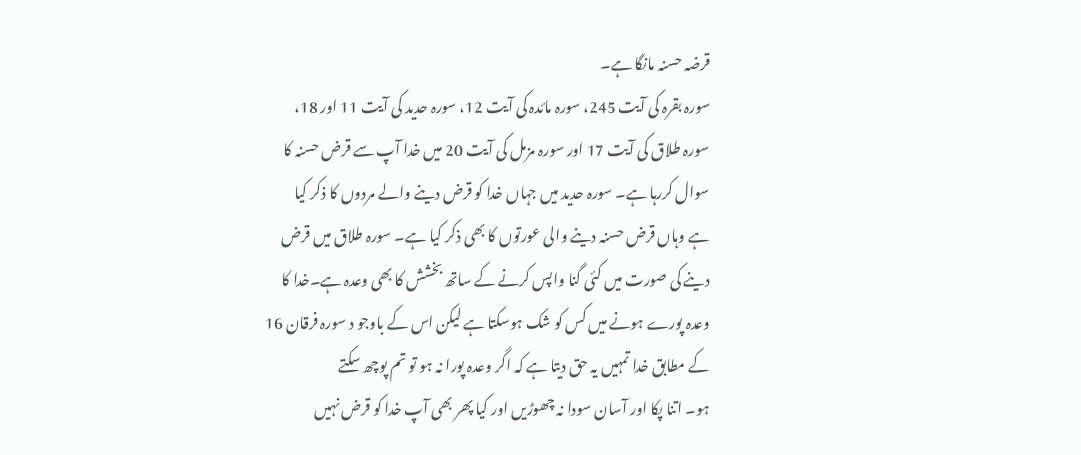قرضہ حسنہ مانگا ہے۔
سورہ بقرہ کی آیت 245، سورہ مائدہ کی آیت 12، سورہ حدید کی آیت 11 اور 18،
سورہ طلاق کی آیت 17 اور سورہ مزمل کی آیت 20 میں خدا آپ سے قرض حسنہ کا
سوال کررہا ہے۔ سورہ حدید میں جہاں خدا کو قرض دینے والے مردوں کا ذکر کیا
ہے وہاں قرض حسنہ دینے والی عورتوں کا بھی ذکر کیا ہے۔ سورہ طلاق میں قرض
دینے کی صورت میں کئی گنا واپس کرنے کے ساتھ بخشش کا بھی وعدہ ہے۔خدا کا
وعدہ پورے ہونے میں کس کو شک ہوسکتا ہے لیکن اس کے باوجو د سورہ فرقان 16
کے مطابق خدا تمہیں یہ حق دیتا ہے کہ اگر وعدہ پورا نہ ہو تو تم پوچھ سکتے
ہو۔ اتنا پکا اور آسان سودا نہ چھوڑیں اور کیا پھر بھی آپ خدا کو قرض نہیں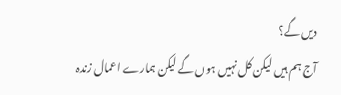دیں گے؟
آج ہم ہیں لیکن کل نہیں ہوں گے لیکن ہمارے اعمال زندہ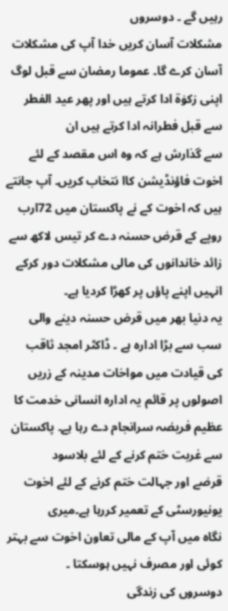رہیں گے ۔ دوسروں
مشکلات آسان کریں خدا آپ کی مشکلات آسان کرے گا۔ عموما رمضان سے قبل لوگ
اپنی زکوٰۃ ادا کرتے ہیں اور پھر عید الفطر سے قبل فطرانہ ادا کرتے ہیں ان
سے گذارش ہے کہ وہ اس مقصد کے لئے اخوت فاؤنڈیشن کاا نتخاب کریں۔ آپ جانتے
ہیں کہ اخوت کے نے پاکستان میں 72ارب روپے کے قرض حسنہ دے کر تیس لاکھ سے
زائد خاندانوں کی مالی مشکلات دور کرکے انہیں اپنے پاؤں پر کھڑا کردیا ہے۔
یہ دنیا بھر میں قرض حسنہ دینے والی سب سے بڑا ادارہ ہے ۔ ڈاکٹر امجد ثاقب
کی قیادت میں مواخات مدینہ کے زریں اصولوں پر قائم یہ ادارہ انسانی خدمت کا
عظیم فریضہ سرانجام دے رہا ہے۔ پاکستان سے غربت ختم کرنے کے لئے بلاسود
قرضے اور جہالت ختم کرنے کے لئے اخوت یونیورسٹی کے تعمیر کررہا ہے۔میری
نگاہ میں آپ کے مالی تعاون اخوت سے بہتر کوئی اور مصرف نہیں ہوسکتا ۔
دوسروں کی زندگی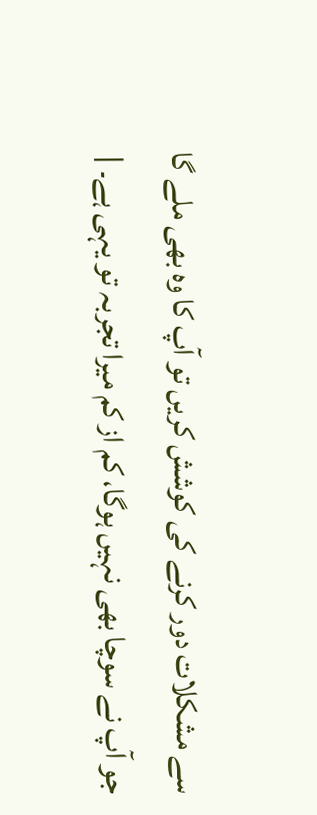سے مشکلات دور کرنے کی کوشش کریں تو آپ کا وہ بھی ملے گا
جو آپ نے سوچا بھی نہیں ہوگا، کم از کم میرا تجربہ تو یہی ہے۔ |